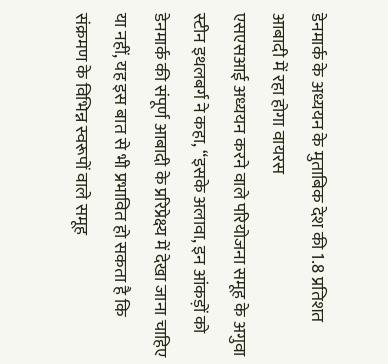डेनमार्क के अध्ययन के मुताबिक देश की 1.8 प्रतिशत आबादी में रहा होगा वायरस
एसएसआई अध्ययन करने वाले परियोजना समूह के अगुवा स्टीन इथलबर्ग ने कहा, “इसके अलावा, इन आंकड़ों को डेनमार्क की संपूर्ण आबादी के प्ररिप्रेक्ष्य में देखा जाना चाहिए या नहीं, यह इस बात से भी प्रभावित हो सकता है कि संक्रमण के विभिन्न स्वरूपों वाले समूह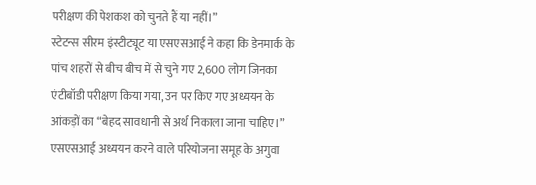परीक्षण की पेशकश को चुनते हैं या नहीं।”
स्टेटन्स सीरम इंस्टीट्यूट या एसएसआई ने कहा कि डेनमार्क के पांच शहरों से बीच बीच में से चुने गए 2,600 लोग जिनका एंटीबॉडी परीक्षण किया गया, उन पर किए गए अध्ययन के आंकड़ों का “बेहद सावधानी से अर्थ निकाला जाना चाहिए।”
एसएसआई अध्ययन करने वाले परियोजना समूह के अगुवा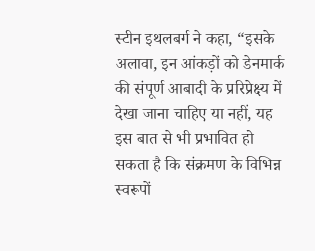स्टीन इथलबर्ग ने कहा, “इसके अलावा, इन आंकड़ों को डेनमार्क की संपूर्ण आबादी के प्ररिप्रेक्ष्य में देखा जाना चाहिए या नहीं, यह इस बात से भी प्रभावित हो सकता है कि संक्रमण के विभिन्न स्वरूपों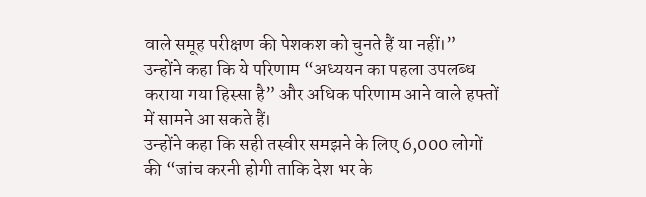वाले समूह परीक्षण की पेशकश को चुनते हैं या नहीं।”
उन्होंने कहा कि ये परिणाम “अध्ययन का पहला उपलब्ध कराया गया हिस्सा है” और अधिक परिणाम आने वाले हफ्तों में सामने आ सकते हैं।
उन्होंने कहा कि सही तस्वीर समझने के लिए 6,000 लोगों की “जांच करनी होगी ताकि देश भर के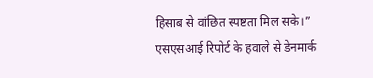हिसाब से वांछित स्पष्टता मिल सके।”
एसएसआई रिपोर्ट के हवाले से डेनमार्क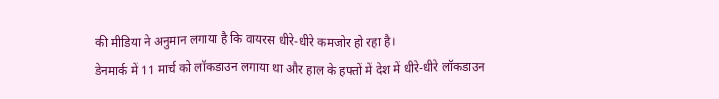की मीडिया ने अनुमान लगाया है कि वायरस धीरे-धीरे कमजोर हो रहा है।
डेनमार्क में 11 मार्च को लॉकडाउन लगाया था और हाल के हफ्तों में देश में धीरे-धीरे लॉकडाउन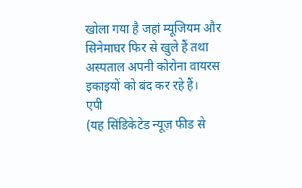खोला गया है जहां म्यूजियम और सिनेमाघर फिर से खुले हैं तथा अस्पताल अपनी कोरोना वायरस इकाइयों को बंद कर रहे हैं।
एपी
(यह सिंडिकेटेड न्यूज़ फीड से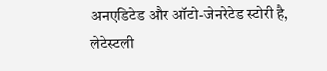अनएडिटेड और ऑटो-जेनरेटेड स्टोरी है, लेटेस्टली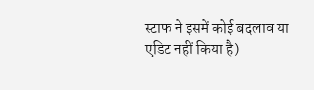स्टाफ ने इसमें कोई बदलाव या एडिट नहीं किया है)